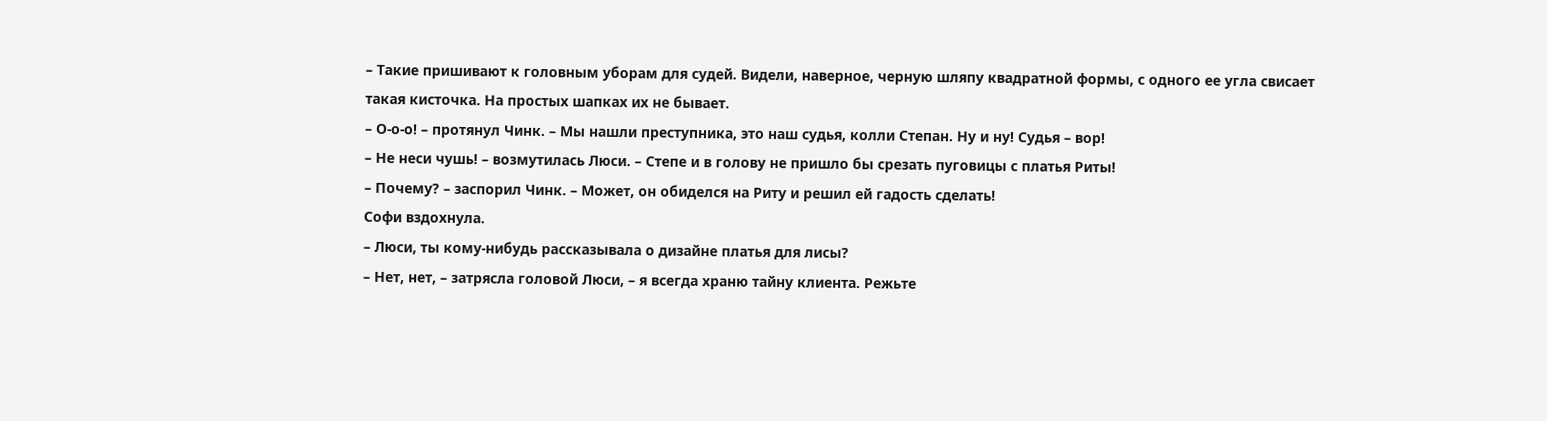– Такие пришивают к головным уборам для судей. Видели, наверное, черную шляпу квадратной формы, с одного ее угла свисает такая кисточка. На простых шапках их не бывает.
– О-о-о! – протянул Чинк. – Мы нашли преступника, это наш судья, колли Степан. Ну и ну! Судья – вор!
– Не неси чушь! – возмутилась Люси. – Степе и в голову не пришло бы срезать пуговицы с платья Риты!
– Почему? – заспорил Чинк. – Может, он обиделся на Риту и решил ей гадость сделать!
Софи вздохнула.
– Люси, ты кому-нибудь рассказывала о дизайне платья для лисы?
– Нет, нет, – затрясла головой Люси, – я всегда храню тайну клиента. Режьте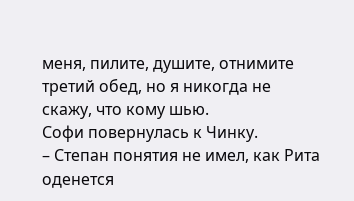меня, пилите, душите, отнимите третий обед, но я никогда не скажу, что кому шью.
Софи повернулась к Чинку.
– Степан понятия не имел, как Рита оденется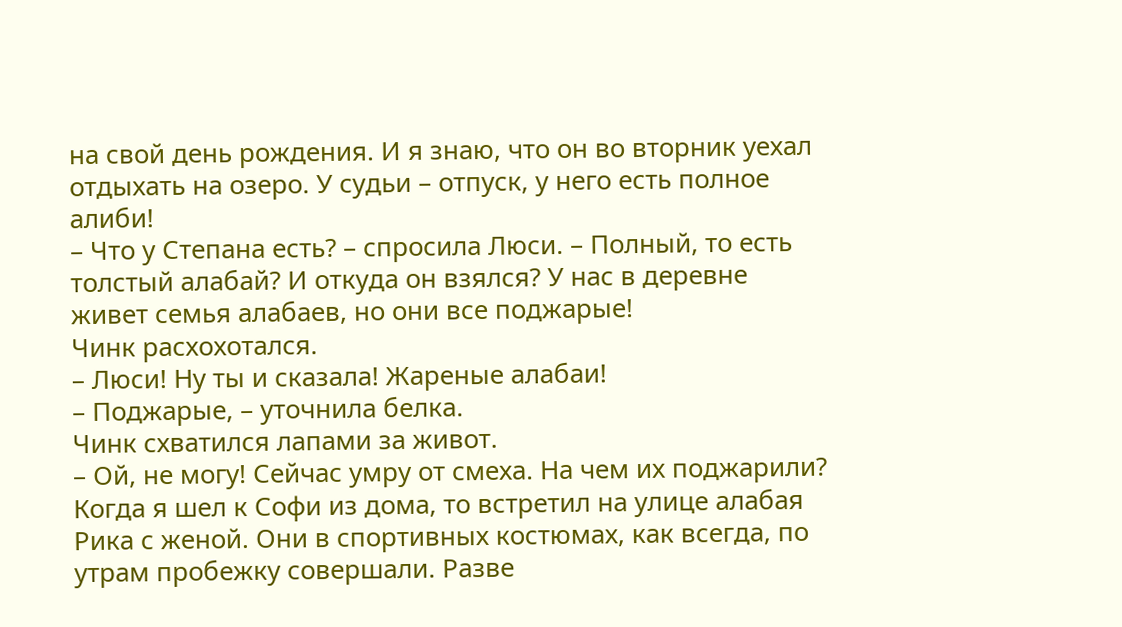на свой день рождения. И я знаю, что он во вторник уехал отдыхать на озеро. У судьи – отпуск, у него есть полное алиби!
– Что у Степана есть? – спросила Люси. – Полный, то есть толстый алабай? И откуда он взялся? У нас в деревне живет семья алабаев, но они все поджарые!
Чинк расхохотался.
– Люси! Ну ты и сказала! Жареные алабаи!
– Поджарые, – уточнила белка.
Чинк схватился лапами за живот.
– Ой, не могу! Сейчас умру от смеха. На чем их поджарили? Когда я шел к Софи из дома, то встретил на улице алабая Рика с женой. Они в спортивных костюмах, как всегда, по утрам пробежку совершали. Разве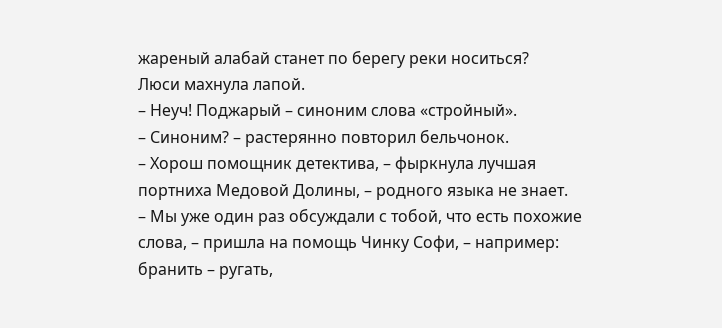жареный алабай станет по берегу реки носиться?
Люси махнула лапой.
– Неуч! Поджарый – синоним слова «стройный».
– Синоним? – растерянно повторил бельчонок.
– Хорош помощник детектива, – фыркнула лучшая портниха Медовой Долины, – родного языка не знает.
– Мы уже один раз обсуждали с тобой, что есть похожие слова, – пришла на помощь Чинку Софи, – например: бранить – ругать,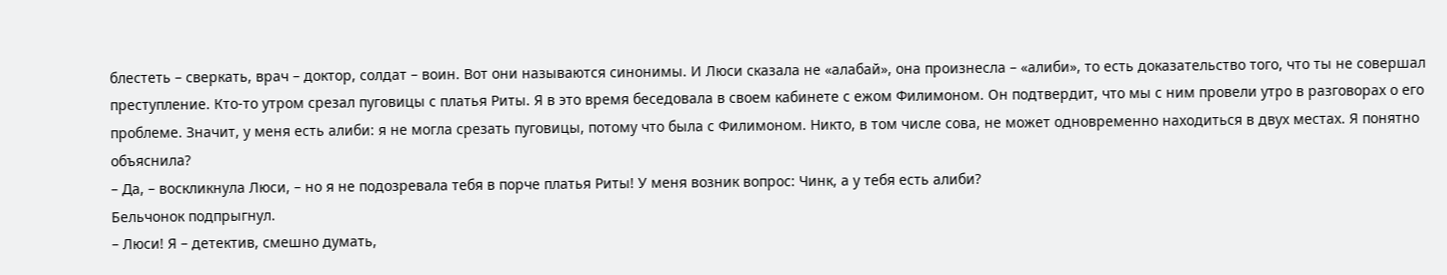блестеть – сверкать, врач – доктор, солдат – воин. Вот они называются синонимы. И Люси сказала не «алабай», она произнесла – «алиби», то есть доказательство того, что ты не совершал преступление. Кто-то утром срезал пуговицы с платья Риты. Я в это время беседовала в своем кабинете с ежом Филимоном. Он подтвердит, что мы с ним провели утро в разговорах о его проблеме. Значит, у меня есть алиби: я не могла срезать пуговицы, потому что была с Филимоном. Никто, в том числе сова, не может одновременно находиться в двух местах. Я понятно объяснила?
– Да, – воскликнула Люси, – но я не подозревала тебя в порче платья Риты! У меня возник вопрос: Чинк, а у тебя есть алиби?
Бельчонок подпрыгнул.
– Люси! Я – детектив, смешно думать,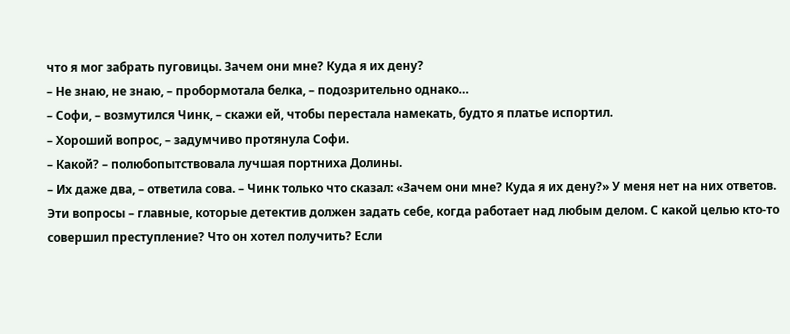что я мог забрать пуговицы. Зачем они мне? Куда я их дену?
– Не знаю, не знаю, – пробормотала белка, – подозрительно однако…
– Софи, – возмутился Чинк, – скажи ей, чтобы перестала намекать, будто я платье испортил.
– Хороший вопрос, – задумчиво протянула Софи.
– Какой? – полюбопытствовала лучшая портниха Долины.
– Их даже два, – ответила сова. – Чинк только что сказал: «Зачем они мне? Куда я их дену?» У меня нет на них ответов. Эти вопросы – главные, которые детектив должен задать себе, когда работает над любым делом. С какой целью кто-то совершил преступление? Что он хотел получить? Если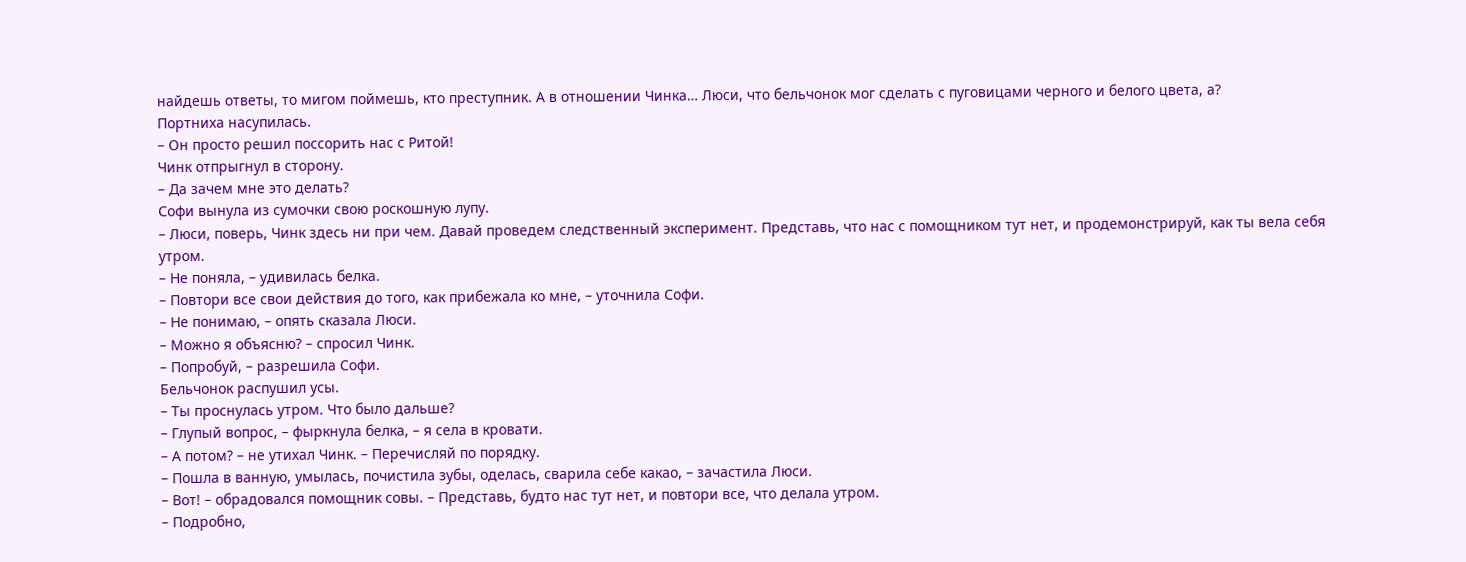найдешь ответы, то мигом поймешь, кто преступник. А в отношении Чинка… Люси, что бельчонок мог сделать с пуговицами черного и белого цвета, а?
Портниха насупилась.
– Он просто решил поссорить нас с Ритой!
Чинк отпрыгнул в сторону.
– Да зачем мне это делать?
Софи вынула из сумочки свою роскошную лупу.
– Люси, поверь, Чинк здесь ни при чем. Давай проведем следственный эксперимент. Представь, что нас с помощником тут нет, и продемонстрируй, как ты вела себя утром.
– Не поняла, – удивилась белка.
– Повтори все свои действия до того, как прибежала ко мне, – уточнила Софи.
– Не понимаю, – опять сказала Люси.
– Можно я объясню? – спросил Чинк.
– Попробуй, – разрешила Софи.
Бельчонок распушил усы.
– Ты проснулась утром. Что было дальше?
– Глупый вопрос, – фыркнула белка, – я села в кровати.
– А потом? – не утихал Чинк. – Перечисляй по порядку.
– Пошла в ванную, умылась, почистила зубы, оделась, сварила себе какао, – зачастила Люси.
– Вот! – обрадовался помощник совы. – Представь, будто нас тут нет, и повтори все, что делала утром.
– Подробно,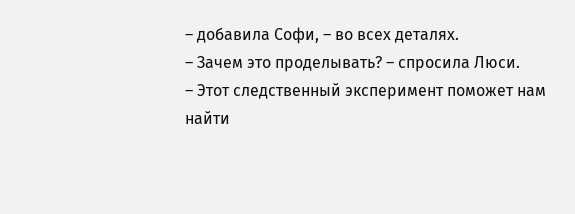– добавила Софи, – во всех деталях.
– Зачем это проделывать? – спросила Люси.
– Этот следственный эксперимент поможет нам найти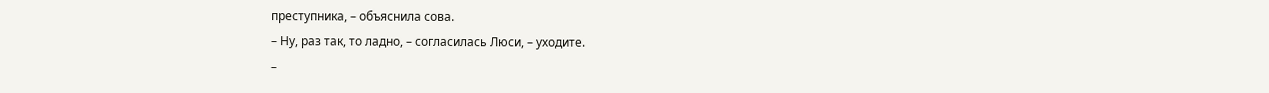преступника, – объяснила сова.
– Ну, раз так, то ладно, – согласилась Люси, – уходите.
–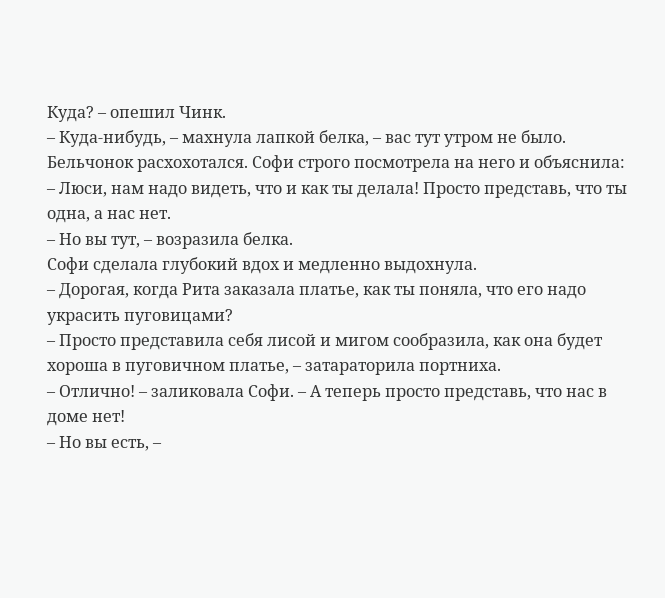Куда? – опешил Чинк.
– Куда-нибудь, – махнула лапкой белка, – вас тут утром не было.
Бельчонок расхохотался. Софи строго посмотрела на него и объяснила:
– Люси, нам надо видеть, что и как ты делала! Просто представь, что ты одна, а нас нет.
– Но вы тут, – возразила белка.
Софи сделала глубокий вдох и медленно выдохнула.
– Дорогая, когда Рита заказала платье, как ты поняла, что его надо украсить пуговицами?
– Просто представила себя лисой и мигом сообразила, как она будет хороша в пуговичном платье, – затараторила портниха.
– Отлично! – заликовала Софи. – А теперь просто представь, что нас в доме нет!
– Но вы есть, –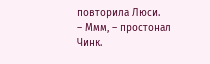повторила Люси.
– Ммм, – простонал Чинк.